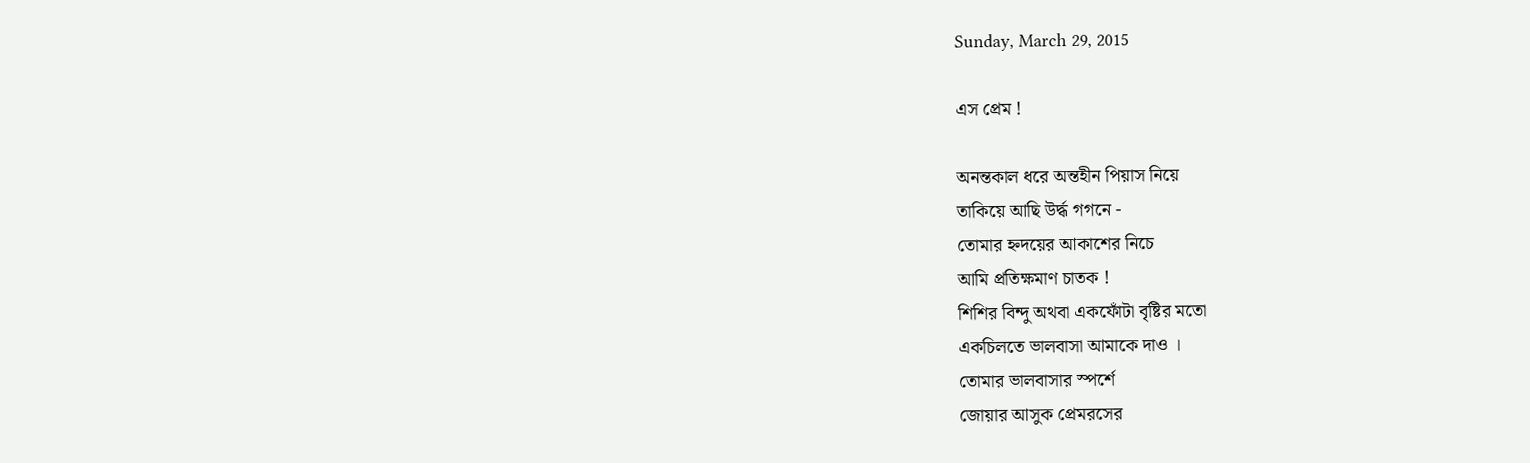Sunday, March 29, 2015

এস প্রেম !

অনন্তকাল ধরে অন্তহীন পিয়াস নিয়ে
তাকিয়ে আছি উর্দ্ধ গগনে -
তোমার হ্নদয়ের আকাশের নিচে
আমি প্রতিক্ষমাণ চাতক !
শিশির বিন্দু অথবা একফোঁটা বৃষ্টির মতো
একচিলতে ভালবাসা আমাকে দাও ।
তোমার ভালবাসার স্পর্শে
জোয়ার আসুক প্রেমরসের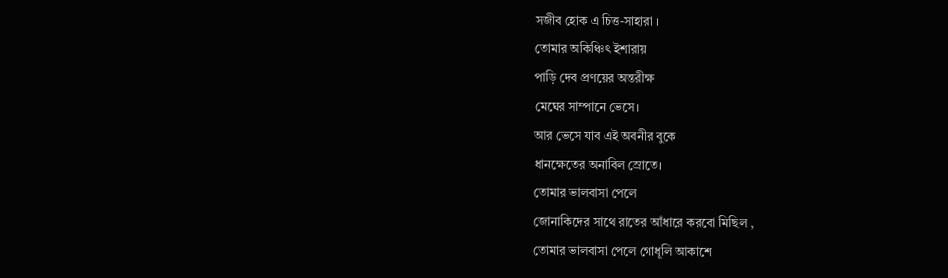সজীব হোক এ চিত্ত-সাহারা ।
তোমার অকিঞ্চিৎ ইশারায়
পাড়ি দেব প্রণয়ের অন্তরীক্ষ
মেঘের সাম্পানে ভেসে।
আর ভেসে যাব এই অবনীর বুকে
ধানক্ষেতের অনাবিল স্রোতে।
তোমার ভালবাসা পেলে
জোনাকিদের সাথে রাতের আঁধারে করবো মিছিল ,
তোমার ভালবাসা পেলে গোধূলি আকাশে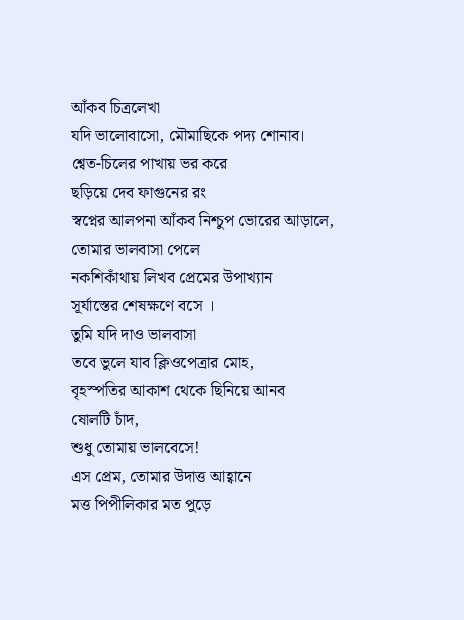আঁকব চিত্রলেখা
যদি ভালোবাসো, মৌমাছিকে পদ্য শোনাব।
শ্বেত-চিলের পাখায় ভর করে
ছড়িয়ে দেব ফাগুনের রং
স্বপ্নের আলপনা আঁকব নিশ্চুপ ভোরের আড়ালে,
তোমার ভালবাসা পেলে
নকশিকাঁথায় লিখব প্রেমের উপাখ্যান
সূর্যাস্তের শেষক্ষণে বসে ।
তুমি যদি দাও ভালবাসা
তবে ভুলে যাব ক্লিওপেত্রার মোহ,
বৃহস্পতির আকাশ থেকে ছিনিয়ে আনব
ষোলটি চাঁদ,
শুধু তোমায় ভালবেসে!
এস প্রেম, তোমার উদাত্ত আহ্বানে
মত্ত পিপীলিকার মত পুড়ে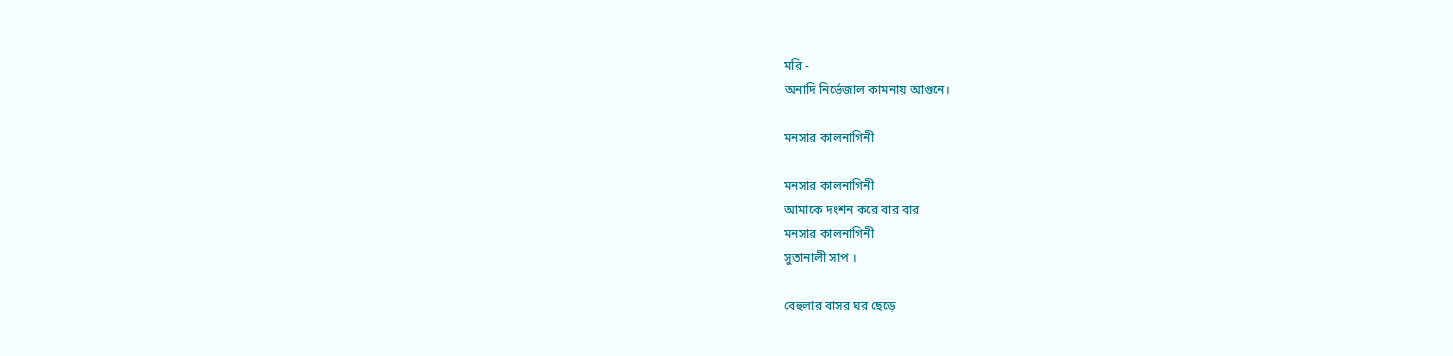মরি -
অনাদি নির্ভেজাল কামনায় আগুনে।

মনসার কালনাগিনী

মনসার কালনাগিনী
আমাকে দংশন করে বার বার
মনসার কালনাগিনী
সুতানালী সাপ ।

বেহুলার বাসর ঘর ছেড়ে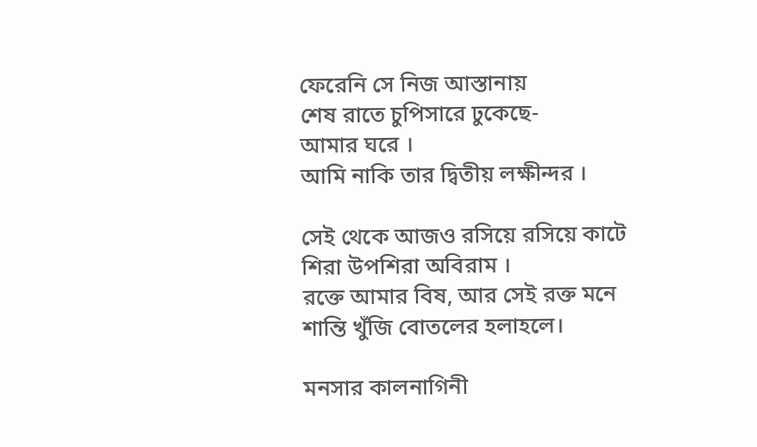ফেরেনি সে নিজ আস্তানায়
শেষ রাতে চুপিসারে ঢুকেছে-
আমার ঘরে ।
আমি নাকি তার দ্বিতীয় লক্ষীন্দর ।

সেই থেকে আজও রসিয়ে রসিয়ে কাটে
শিরা উপশিরা অবিরাম ।
রক্তে আমার বিষ, আর সেই রক্ত মনে
শান্তি খুঁজি বোতলের হলাহলে।

মনসার কালনাগিনী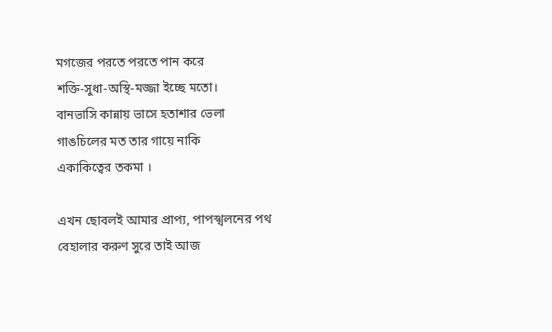মগজের পরতে পরতে পান করে
শক্তি-সুধা-অস্থি-মজ্জা ইচ্ছে মতো।
বানভাসি কান্নায় ভাসে হতাশার ভেলা
গাঙচিলের মত তার গায়ে নাকি
একাকিত্বের তকমা ।

এখন ছোবলই আমার প্রাপ্য, পাপস্খলনের পথ
বেহালার করুণ সুরে তাই আজ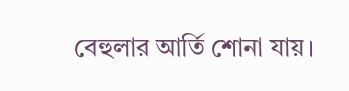বেহুলার আর্তি শোনা যায়।